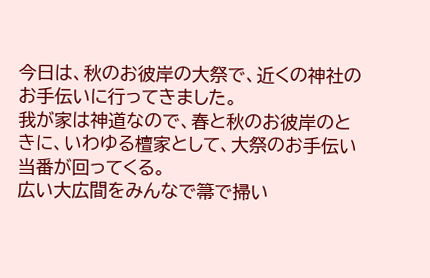今日は、秋のお彼岸の大祭で、近くの神社のお手伝いに行ってきました。
我が家は神道なので、春と秋のお彼岸のときに、いわゆる檀家として、大祭のお手伝い当番が回ってくる。
広い大広間をみんなで箒で掃い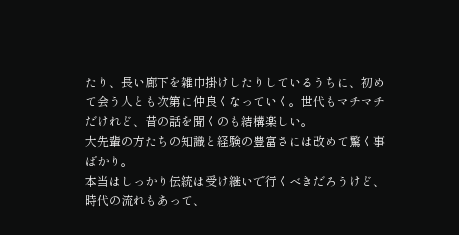たり、長い廊下を雑巾掛けしたりしているうちに、初めて会う人とも次第に仲良くなっていく。世代もマチマチだけれど、昔の話を聞くのも結構楽しい。
大先輩の方たちの知識と経験の豊富さには改めて驚く事ばかり。
本当はしっかり伝統は受け継いで行くべきだろうけど、時代の流れもあって、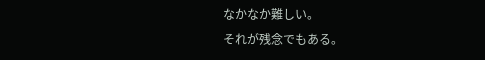なかなか難しい。
それが残念でもある。